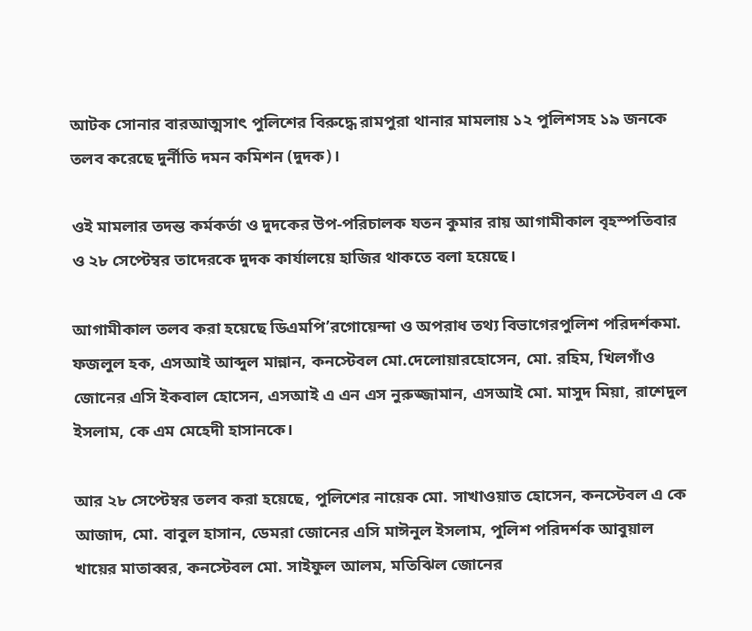আটক সোনার বারআত্মসাৎ পুলিশের বিরুদ্ধে রামপুরা থানার মামলায় ১২ পুলিশসহ ১৯ জনকে তলব করেছে দুর্নীতি দমন কমিশন (দুদক)।

ওই মামলার তদন্ত কর্মকর্তা ও দুদকের উপ-পরিচালক যতন কুমার রায় আগামীকাল বৃহস্পতিবার ও ২৮ সেপ্টেম্বর তাদেরকে দুদক কার্যালয়ে হাজির থাকতে বলা হয়েছে।

আগামীকাল তলব করা হয়েছে ডিএমপি’রগোয়েন্দা ও অপরাধ তথ্য বিভাগেরপুলিশ পরিদর্শকমা. ফজলুল হক, এসআই আব্দুল মান্নান, কনস্টেবল মো.দেলোয়ারহোসেন, মো. রহিম, খিলগাঁও জোনের এসি ইকবাল হোসেন, এসআই এ এন এস নুরুজ্জামান, এসআই মো. মাসুদ মিয়া, রাশেদুল ইসলাম, কে এম মেহেদী হাসানকে।

আর ২৮ সেপ্টেম্বর তলব করা হয়েছে, পুলিশের নায়েক মো. সাখাওয়াত হোসেন, কনস্টেবল এ কে আজাদ, মো. বাবুল হাসান, ডেমরা জোনের এসি মাঈনুল ইসলাম, পুলিশ পরিদর্শক আবুয়াল খায়ের মাতাব্বর, কনস্টেবল মো. সাইফুল আলম, মতিঝিল জোনের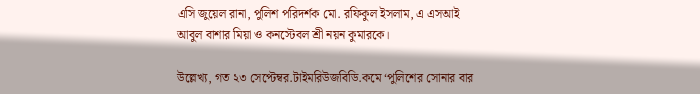এসি জুয়েল রানা, পুলিশ পরিদর্শক মো. রফিকুল ইসলাম, এ এসআই আবুল বাশার মিয়া ও কনস্টেবল শ্রী নয়ন কুমারকে।

উল্লেখ্য, গত ২৩ সেপ্টেম্বর.টাইমরিউজবিডি.কমে ‘পুলিশের সোনার বার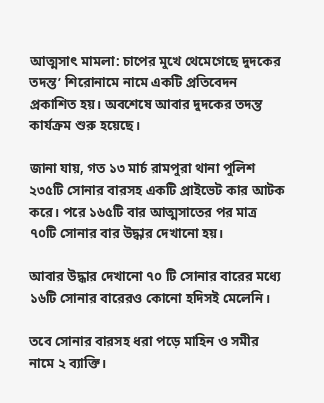আত্মসাৎ মামলা: চাপের মুখে থেমেগেছে দুদকের তদন্ত’ শিরোনামে নামে একটি প্রতিবেদন প্রকাশিত হয়। অবশেষে আবার দুদকের তদন্ত কার্যক্রম শুরু হয়েছে।

জানা যায়, গত ১৩ মার্চ রামপুরা থানা পুলিশ ২৩৫টি সোনার বারসহ একটি প্রাইভেট কার আটক করে। পরে ১৬৫টি বার আত্মসাতের পর মাত্র ৭০টি সোনার বার উদ্ধার দেখানো হয়।

আবার উদ্ধার দেখানো ৭০ টি সোনার বারের মধ্যে ১৬টি সোনার বারেরও কোনো হদিসই মেলেনি।

তবে সোনার বারসহ ধরা পড়ে মাহিন ও সমীর নামে ২ ব্যাক্তি।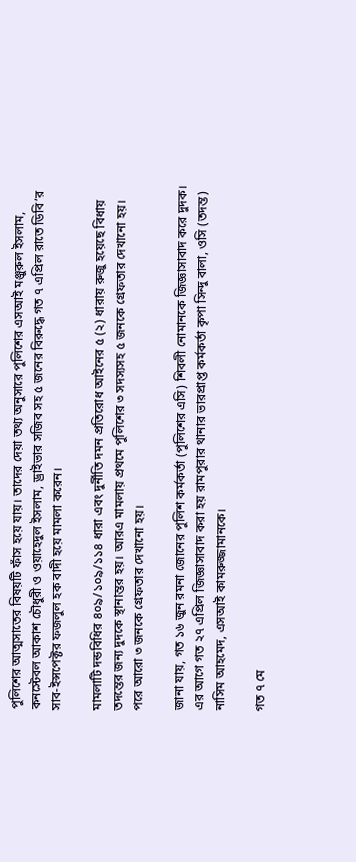পুলিশের আত্মসাতের বিষয়টি ফাঁস হয়ে যায়। তাদের দেয়া তথ্য অনুসারে পুলিশের এসআই মঞ্জুরুল ইসলাম, কনস্টেবল আকাশ চৌধুরী ও ওয়াহেদুল ইসলাম, ড্রাইভার সজিব সহ ৫ জনের বিরুদ্ধে গত ৭ এপ্রিল রাতে ডিবি’র সাব-ইন্সপেক্টর ফজলুল হক বাদী হয়ে মামলা করেন।

মামলাটি দন্ডবিধির ৪০৯/১০৯/১১৪ ধারা এবং দুর্নীতি দমন প্রতিরোধ আইনের ৫ (২) ধারায় রুজু হয়েছে বিধায় তদন্তের জন্য দুদকে স্থানান্তর হয়। আরএ মামলায় প্রথমে পুলিশের ৩ সদস্যসহ ৫ জনকে গ্রেফতার দেখানো হয়। পরে আরো ৩ জনকে গ্রেফতার দেখানো হয়।

জানা যায়, গত ১৬ জুন রমনা জোনের পুলিশ কর্মকর্তা (পুলিশের এসি) শিবলী নোমানকে জিজ্ঞাসাবাদ করে দুদক। এর আগে গত ২৭ এপ্রিল জিজ্ঞাসাবাদ করা হয় রামপুরার থানার ভারপ্রাপ্ত কর্মকর্তা কৃপা সিন্দু বালা, ওসি (তদন্ত) নাসিম আহমেদ, এসআই কামরুজ্জামানকে।

গত ৭ মে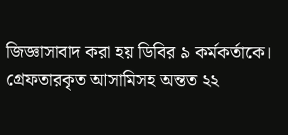জিজ্ঞাসাবাদ করা হয় ডিবির ৯ কর্মকর্তাকে। গ্রেফতারকৃত আসামিসহ অন্তত ২২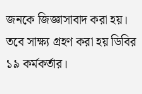জনকে জিজ্ঞাসাবাদ করা হয়। তবে সাক্ষ্য গ্রহণ করা হয় ডিবির ১৯ কর্মকর্তার।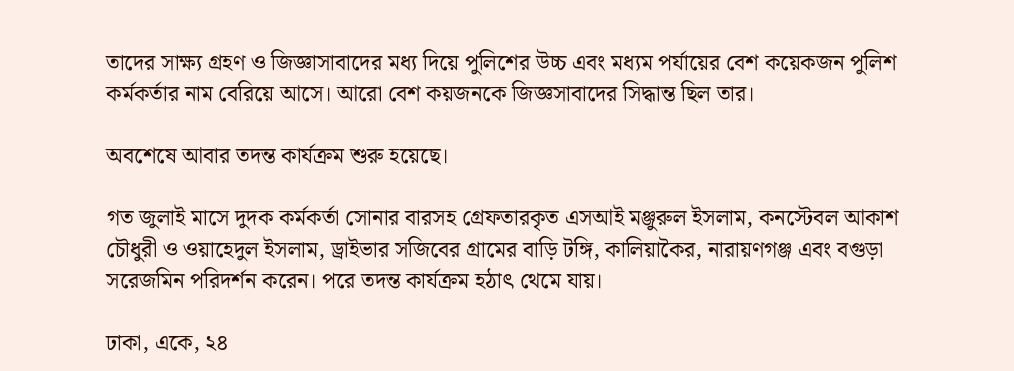তাদের সাক্ষ্য গ্রহণ ও জিজ্ঞাসাবাদের মধ্য দিয়ে পুলিশের উচ্চ এবং মধ্যম পর্যায়ের বেশ কয়েকজন পুলিশ কর্মকর্তার নাম বেরিয়ে আসে। আরো বেশ কয়জনকে জিজ্ঞসাবাদের সিদ্ধান্ত ছিল তার।

অবশেষে আবার তদন্ত কার্যক্রম শুরু হয়েছে।

গত জুলাই মাসে দুদক কর্মকর্তা সোনার বারসহ গ্রেফতারকৃত এসআই মঞ্জুরুল ইসলাম, কনস্টেবল আকাশ চৌধুরী ও ওয়াহেদুল ইসলাম, ড্রাইভার সজিবের গ্রামের বাড়ি টঙ্গি, কালিয়াকৈর, নারায়ণগঞ্জ এবং বগুড়া সরেজমিন পরিদর্শন করেন। পরে তদন্ত কার্যক্রম হঠাৎ থেমে যায়।

ঢাকা, একে, ২৪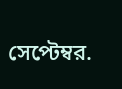সেপ্টেম্বর.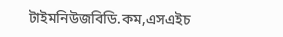টাইমনিউজবিডি.কম,এসএইচ